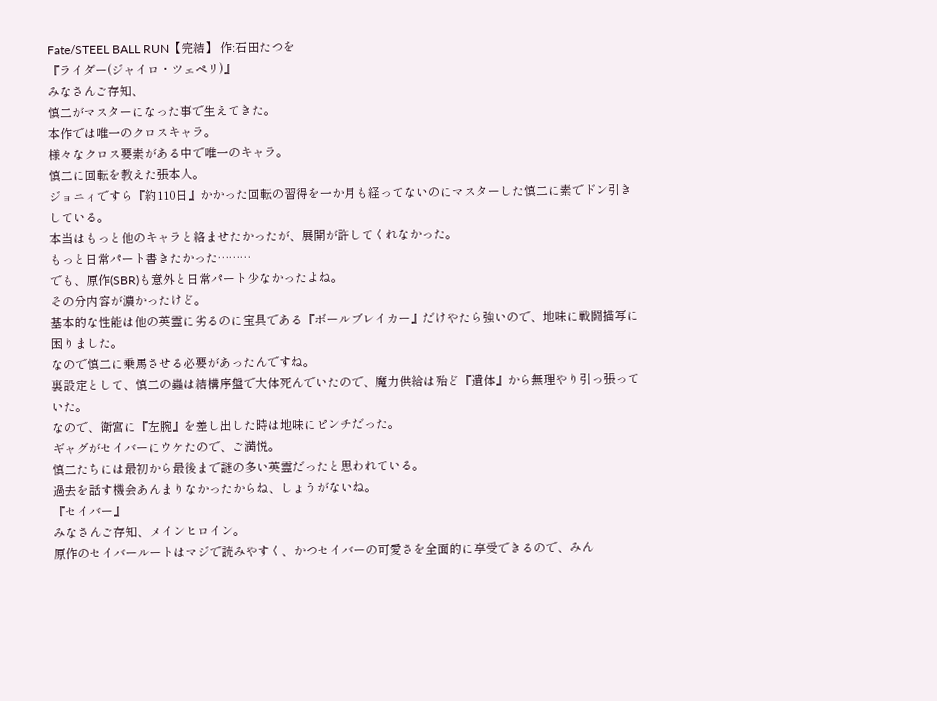Fate/STEEL BALL RUN【完結】 作:石田たつを
『ライダー(ジャイロ・ツェペリ)』
みなさんご存知、
慎二がマスターになった事で生えてきた。
本作では唯一のクロスキャラ。
様々なクロス要素がある中で唯一のキャラ。
慎二に回転を教えた張本人。
ジョニィですら『約110日』かかった回転の習得を一か月も経ってないのにマスターした慎二に素でドン引きしている。
本当はもっと他のキャラと絡ませたかったが、展開が許してくれなかった。
もっと日常パート書きたかった………
でも、原作(SBR)も意外と日常パート少なかったよね。
その分内容が濃かったけど。
基本的な性能は他の英霊に劣るのに宝具である『ボールブレイカー』だけやたら強いので、地味に戦闘描写に困りました。
なので慎二に乗馬させる必要があったんですね。
裏設定として、慎二の蟲は結構序盤で大体死んでいたので、魔力供給は殆ど『遺体』から無理やり引っ張っていた。
なので、衛宮に『左腕』を差し出した時は地味にピンチだった。
ギャグがセイバーにウケたので、ご満悦。
慎二たちには最初から最後まで謎の多い英霊だったと思われている。
過去を話す機会あんまりなかったからね、しょうがないね。
『セイバー』
みなさんご存知、メインヒロイン。
原作のセイバールートはマジで読みやすく、かつセイバーの可愛さを全面的に享受できるので、みん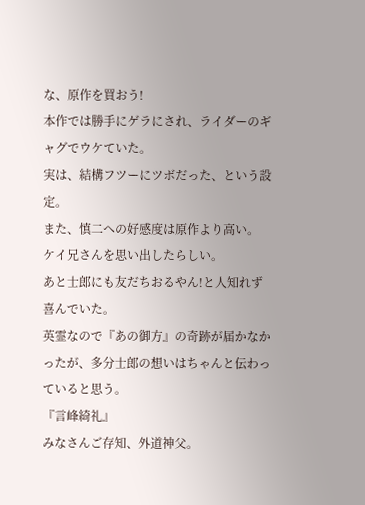な、原作を買おう!
本作では勝手にゲラにされ、ライダーのギャグでウケていた。
実は、結構フツーにツボだった、という設定。
また、慎二への好感度は原作より高い。
ケイ兄さんを思い出したらしい。
あと士郎にも友だちおるやん!と人知れず喜んでいた。
英霊なので『あの御方』の奇跡が届かなかったが、多分士郎の想いはちゃんと伝わっていると思う。
『言峰綺礼』
みなさんご存知、外道神父。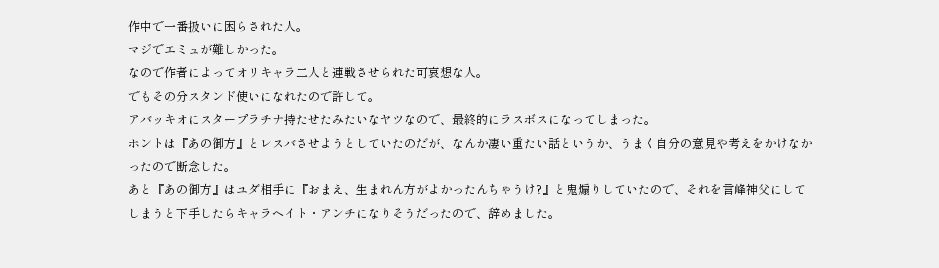作中で一番扱いに困らされた人。
マジでエミュが難しかった。
なので作者によってオリキャラ二人と連戦させられた可哀想な人。
でもその分スタンド使いになれたので許して。
アバッキオにスタープラチナ持たせたみたいなヤツなので、最終的にラスボスになってしまった。
ホントは『あの御方』とレスバさせようとしていたのだが、なんか凄い重たい話というか、うまく自分の意見や考えをかけなかったので断念した。
あと『あの御方』はユダ相手に『おまえ、生まれん方がよかったんちゃうけ?』と鬼煽りしていたので、それを言峰神父にしてしまうと下手したらキャラヘイト・アンチになりそうだったので、辞めました。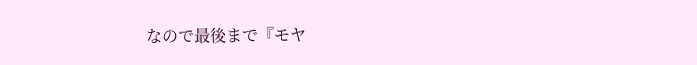なので最後まで『モヤ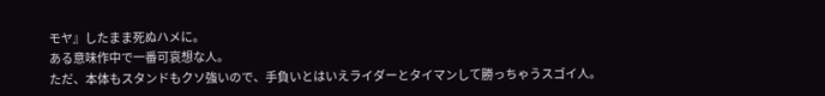モヤ』したまま死ぬハメに。
ある意味作中で一番可哀想な人。
ただ、本体もスタンドもクソ強いので、手負いとはいえライダーとタイマンして勝っちゃうスゴイ人。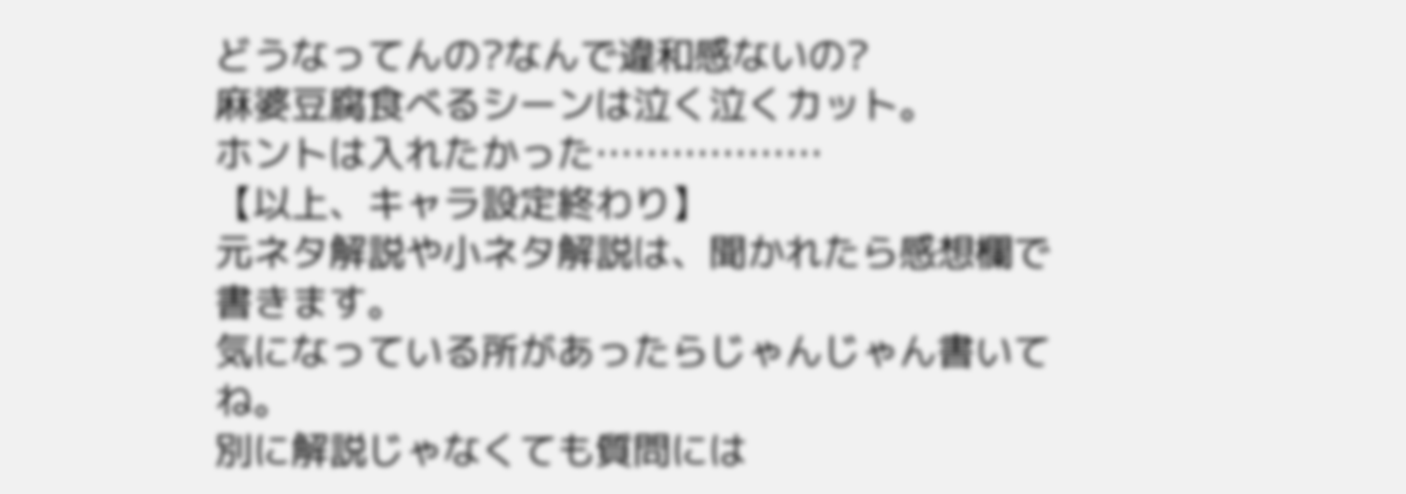どうなってんの?なんで違和感ないの?
麻婆豆腐食べるシーンは泣く泣くカット。
ホントは入れたかった………………
【以上、キャラ設定終わり】
元ネタ解説や小ネタ解説は、聞かれたら感想欄で書きます。
気になっている所があったらじゃんじゃん書いてね。
別に解説じゃなくても質問には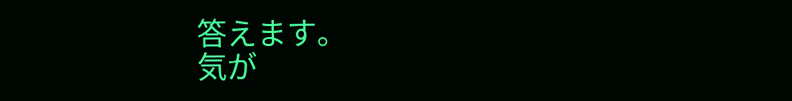答えます。
気が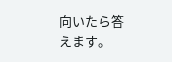向いたら答えます。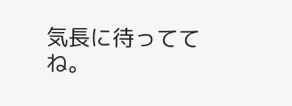気長に待っててね。